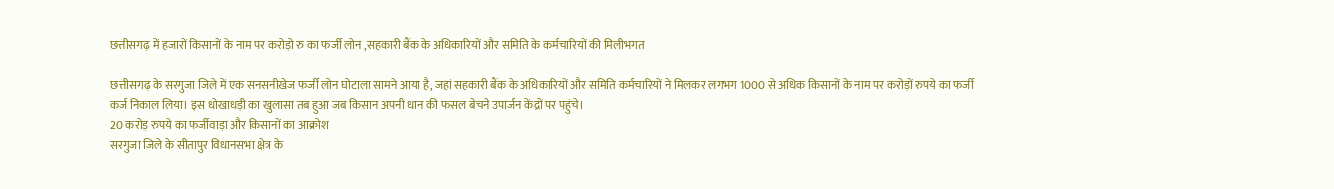छत्तीसगढ़ में हजारों किसानों के नाम पर करोड़ो रु का फर्जी लोन ,सहकारी बैंक के अधिकारियों और समिति के कर्मचारियों की मिलीभगत

छत्तीसगढ़ के सरगुजा जिले में एक सनसनीखेज फर्जी लोन घोटाला सामने आया है, जहां सहकारी बैंक के अधिकारियों और समिति कर्मचारियों ने मिलकर लगभग 1000 से अधिक किसानों के नाम पर करोड़ों रुपये का फर्जी कर्ज निकाल लिया। इस धोखाधड़ी का खुलासा तब हुआ जब किसान अपनी धान की फसल बेचने उपार्जन केंद्रों पर पहुंचे।
20 करोड़ रुपये का फर्जीवाड़ा और किसानों का आक्रोश
सरगुजा जिले के सीतापुर विधानसभा क्षेत्र के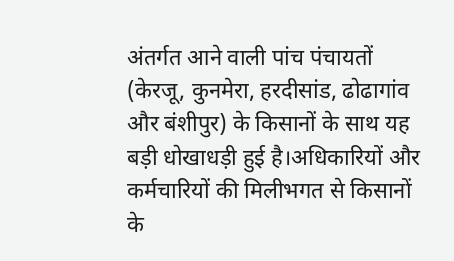अंतर्गत आने वाली पांच पंचायतों (केरजू, कुनमेरा, हरदीसांड, ढोढागांव और बंशीपुर) के किसानों के साथ यह बड़ी धोखाधड़ी हुई है।अधिकारियों और कर्मचारियों की मिलीभगत से किसानों के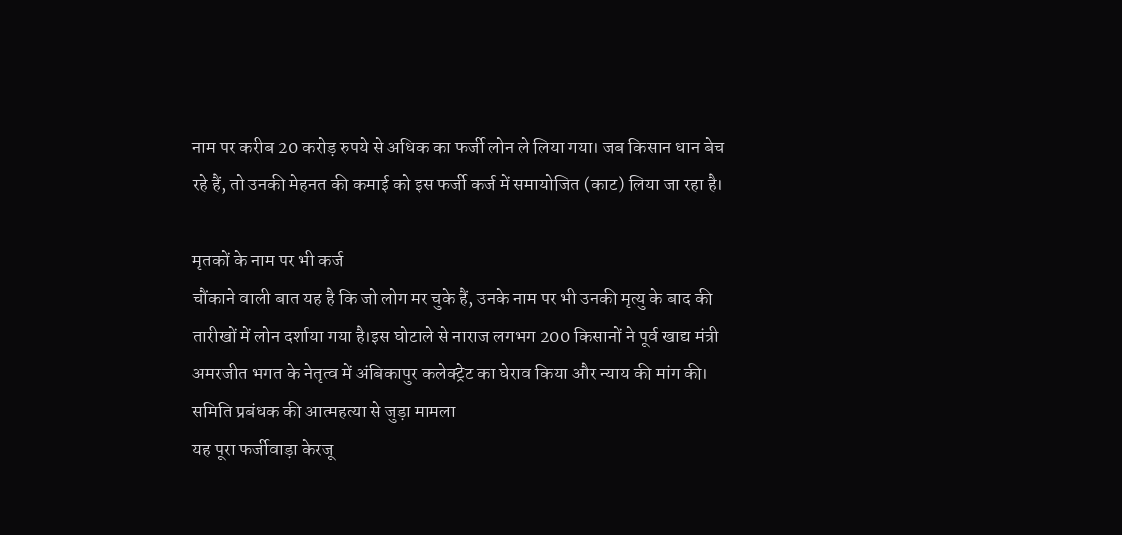नाम पर करीब 20 करोड़ रुपये से अधिक का फर्जी लोन ले लिया गया। जब किसान धान बेच रहे हैं, तो उनकी मेहनत की कमाई को इस फर्जी कर्ज में समायोजित (काट) लिया जा रहा है।

मृतकों के नाम पर भी कर्ज
चौंकाने वाली बात यह है कि जो लोग मर चुके हैं, उनके नाम पर भी उनकी मृत्यु के बाद की तारीखों में लोन दर्शाया गया है।इस घोटाले से नाराज लगभग 200 किसानों ने पूर्व खाद्य मंत्री अमरजीत भगत के नेतृत्व में अंबिकापुर कलेक्ट्रेट का घेराव किया और न्याय की मांग की।
समिति प्रबंधक की आत्महत्या से जुड़ा मामला
यह पूरा फर्जीवाड़ा केरजू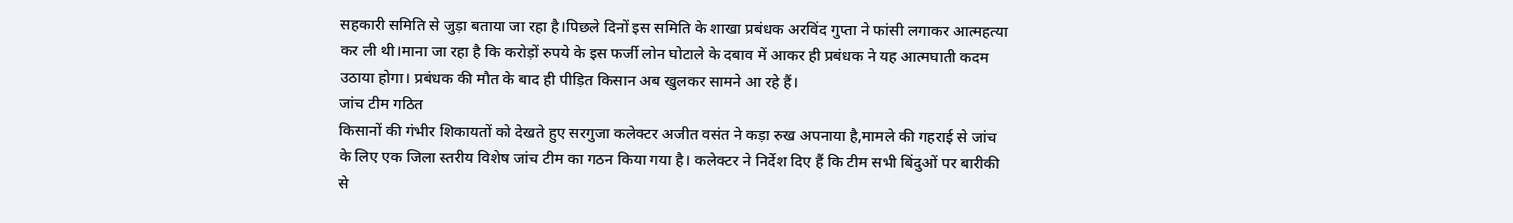सहकारी समिति से जुड़ा बताया जा रहा है।पिछले दिनों इस समिति के शाखा प्रबंधक अरविंद गुप्ता ने फांसी लगाकर आत्महत्या कर ली थी।माना जा रहा है कि करोड़ों रुपये के इस फर्जी लोन घोटाले के दबाव में आकर ही प्रबंधक ने यह आत्मघाती कदम उठाया होगा। प्रबंधक की मौत के बाद ही पीड़ित किसान अब खुलकर सामने आ रहे हैं।
जांच टीम गठित
किसानों की गंभीर शिकायतों को देखते हुए सरगुजा कलेक्टर अजीत वसंत ने कड़ा रुख अपनाया है,मामले की गहराई से जांच के लिए एक जिला स्तरीय विशेष जांच टीम का गठन किया गया है। कलेक्टर ने निर्देश दिए हैं कि टीम सभी बिंदुओं पर बारीकी से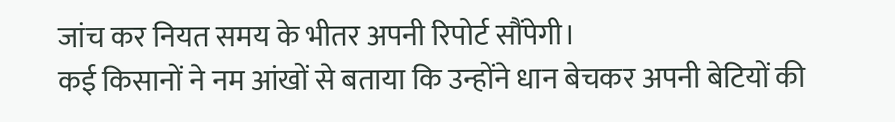जांच कर नियत समय के भीतर अपनी रिपोर्ट सौंपेगी।
कई किसानों ने नम आंखों से बताया कि उन्होंने धान बेचकर अपनी बेटियों की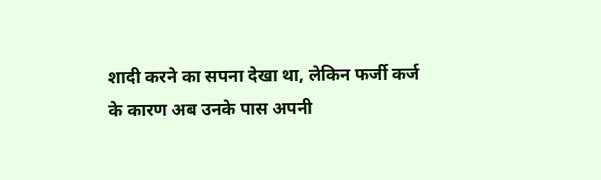शादी करने का सपना देखा था, लेकिन फर्जी कर्ज के कारण अब उनके पास अपनी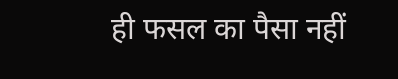ही फसल का पैसा नहीं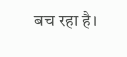बच रहा है।